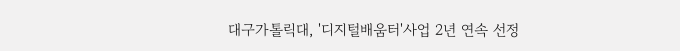대구가톨릭대, '디지털배움터'사업 2년 연속 선정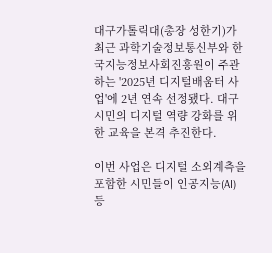대구가톨릭대(총장 성한기)가 최근 과학기술정보통신부와 한국지능정보사회진흥원이 주관하는 '2025년 디지털배움터 사업'에 2년 연속 선정됐다. 대구 시민의 디지털 역량 강화를 위한 교육을 본격 추진한다.

이번 사업은 디지털 소외계측을 포함한 시민들이 인공지능(AI) 등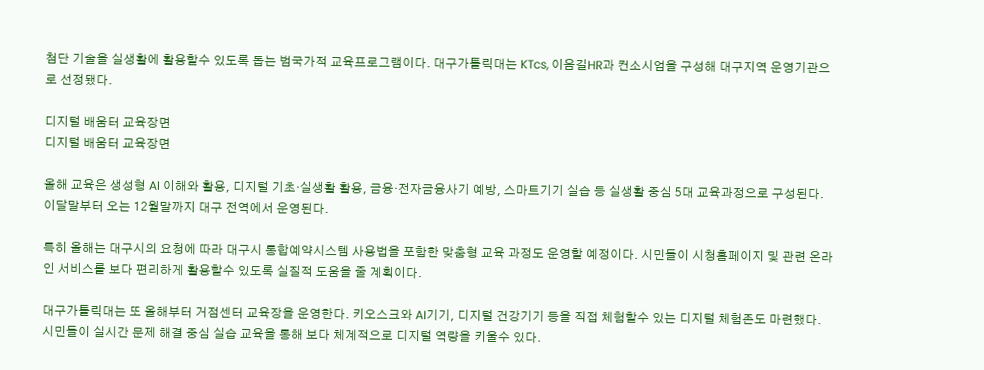첨단 기술을 실생활에 활용할수 있도록 돕는 범국가적 교육프로그램이다. 대구가톨릭대는 KTcs, 이음길HR과 컨소시엄을 구성해 대구지역 운영기관으로 선정됐다.

디지털 배움터 교육장면
디지털 배움터 교육장면

올해 교육은 생성형 AI 이해와 활용, 디지털 기초·실생활 활용, 금융·전자금융사기 예방, 스마트기기 실습 등 실생활 중심 5대 교육과정으로 구성된다. 이달말부터 오는 12월말까지 대구 전역에서 운영된다.

특히 올해는 대구시의 요청에 따라 대구시 통합예약시스템 사용법을 포함한 맞춤형 교육 과정도 운영할 예정이다. 시민들이 시청홈페이지 및 관련 온라인 서비스를 보다 편리하게 활용할수 있도록 실질적 도움을 줄 계획이다.

대구가톨릭대는 또 올해부터 거점센터 교육장을 운영한다. 키오스크와 AI기기, 디지털 건강기기 등을 직접 체험할수 있는 디지털 체험존도 마련했다. 시민들이 실시간 문제 해결 중심 실습 교육을 통해 보다 체계적으로 디지털 역량을 키울수 있다.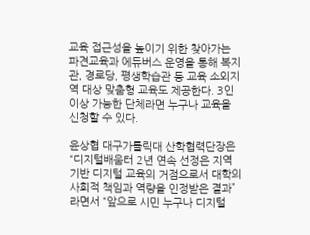교육 접근성을 높이기 위한 찾아가는 파견교육과 에듀버스 운영을 통해 복지관, 경로당, 평생학습관 등 교육 소외지역 대상 맞춤형 교육도 제공한다. 3인 이상 가능한 단체라면 누구나 교육을 신청할 수 있다.

윤상협 대구가톨릭대 산학협력단장은 “디지털배움터 2년 연속 선정은 지역 기반 디지털 교육의 거점으로서 대학의 사회적 책임과 역량을 인정받은 결과”라면서 “앞으로 시민 누구나 디지털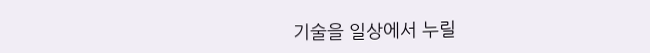기술을 일상에서 누릴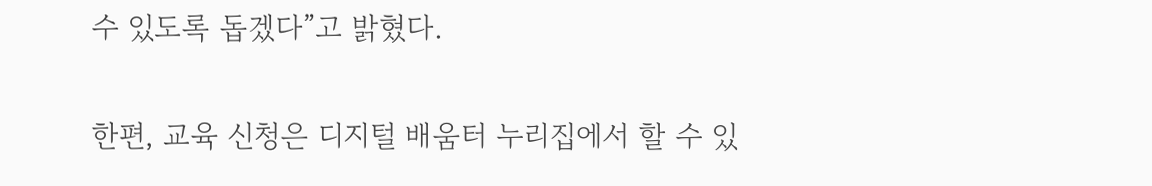수 있도록 돕겠다”고 밝혔다.

한편, 교육 신청은 디지털 배움터 누리집에서 할 수 있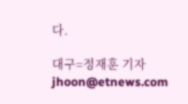다.

대구=정재훈 기자 jhoon@etnews.com